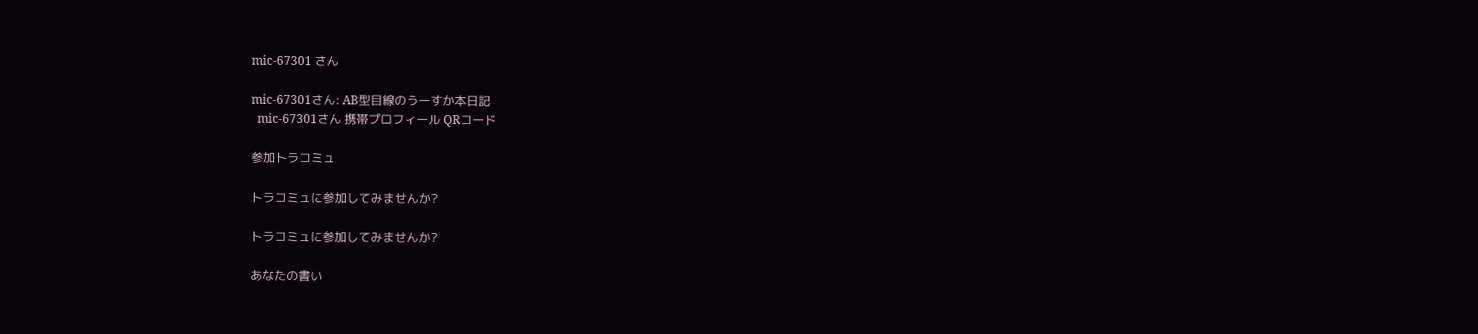mic-67301 さん

mic-67301さん: AB型目線のうーすか本日記
  mic-67301さん 携帯プロフィール QRコード

参加トラコミュ

トラコミュに参加してみませんか?

トラコミュに参加してみませんか?

あなたの書い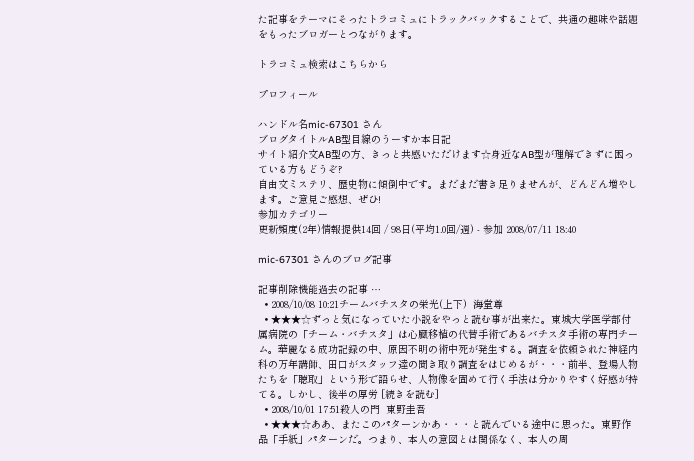た記事をテーマにそったトラコミュにトラックバックすることで、共通の趣味や話題をもったブロガーとつながります。

トラコミュ検索はこちらから

プロフィール

ハンドル名mic-67301 さん
ブログタイトルAB型目線のうーすか本日記
サイト紹介文AB型の方、きっと共感いただけます☆身近なAB型が理解できずに困っている方もどうぞ?
自由文ミステリ、歴史物に傾倒中です。まだまだ書き足りませんが、どんどん増やします。ご意見ご感想、ぜひ!
参加カテゴリー
更新頻度(2年)情報提供14回 / 98日(平均1.0回/週) - 参加 2008/07/11 18:40

mic-67301 さんのブログ記事

記事削除機能過去の記事 …
  • 2008/10/08 10:21チームバチスタの栄光(上下)  海堂尊
  • ★★★☆ずっと気になっていた小説をやっと読む事が出来た。東城大学医学部付属病院の「チーム・バチスタ」は心臓移植の代替手術であるバチスタ手術の専門チーム。華麗なる成功記録の中、原因不明の術中死が発生する。調査を依頼された神経内科の万年講師、田口がスタッフ達の聞き取り調査をはじめるが・・・前半、登場人物たちを「聴取」という形で語らせ、人物像を固めて行く手法は分かりやすく好感が持てる。しかし、後半の厚労 [続きを読む]
  • 2008/10/01 17:51殺人の門  東野圭吾
  • ★★★☆ああ、またこのパターンかあ・・・と読んでいる途中に思った。東野作品「手紙」パターンだ。つまり、本人の意図とは関係なく、本人の周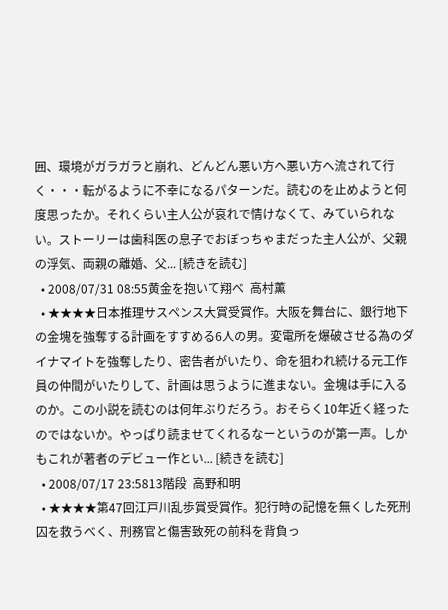囲、環境がガラガラと崩れ、どんどん悪い方へ悪い方へ流されて行く・・・転がるように不幸になるパターンだ。読むのを止めようと何度思ったか。それくらい主人公が哀れで情けなくて、みていられない。ストーリーは歯科医の息子でおぼっちゃまだった主人公が、父親の浮気、両親の離婚、父... [続きを読む]
  • 2008/07/31 08:55黄金を抱いて翔べ  高村薫
  • ★★★★日本推理サスペンス大賞受賞作。大阪を舞台に、銀行地下の金塊を強奪する計画をすすめる6人の男。変電所を爆破させる為のダイナマイトを強奪したり、密告者がいたり、命を狙われ続ける元工作員の仲間がいたりして、計画は思うように進まない。金塊は手に入るのか。この小説を読むのは何年ぶりだろう。おそらく10年近く経ったのではないか。やっぱり読ませてくれるなーというのが第一声。しかもこれが著者のデビュー作とい... [続きを読む]
  • 2008/07/17 23:5813階段  高野和明
  • ★★★★第47回江戸川乱歩賞受賞作。犯行時の記憶を無くした死刑囚を救うべく、刑務官と傷害致死の前科を背負っ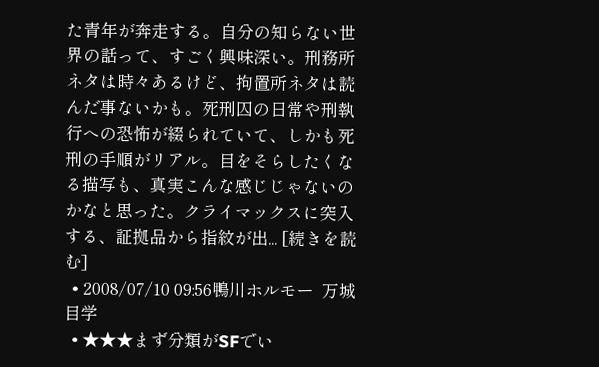た青年が奔走する。自分の知らない世界の話って、すごく興味深い。刑務所ネタは時々あるけど、拘置所ネタは読んだ事ないかも。死刑囚の日常や刑執行への恐怖が綴られていて、しかも死刑の手順がリアル。目をそらしたくなる描写も、真実こんな感じじゃないのかなと思った。クライマックスに突入する、証拠品から指紋が出... [続きを読む]
  • 2008/07/10 09:56鴨川ホルモー  万城目学
  • ★★★まず分類がSFでい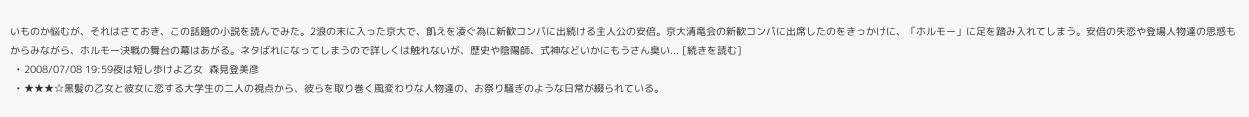いものか悩むが、それはさておき、この話題の小説を読んでみた。2浪の末に入った京大で、飢えを凌ぐ為に新歓コンパに出続ける主人公の安倍。京大清竜会の新歓コンパに出席したのをきっかけに、「ホルモー」に足を踏み入れてしまう。安倍の失恋や登場人物達の思惑もからみながら、ホルモー決戦の舞台の幕はあがる。ネタばれになってしまうので詳しくは触れないが、歴史や陰陽師、式神などいかにもうさん臭い... [続きを読む]
  • 2008/07/08 19:59夜は短し歩けよ乙女  森見登美彦
  • ★★★☆黒髪の乙女と彼女に恋する大学生の二人の視点から、彼らを取り巻く風変わりな人物達の、お祭り騒ぎのような日常が綴られている。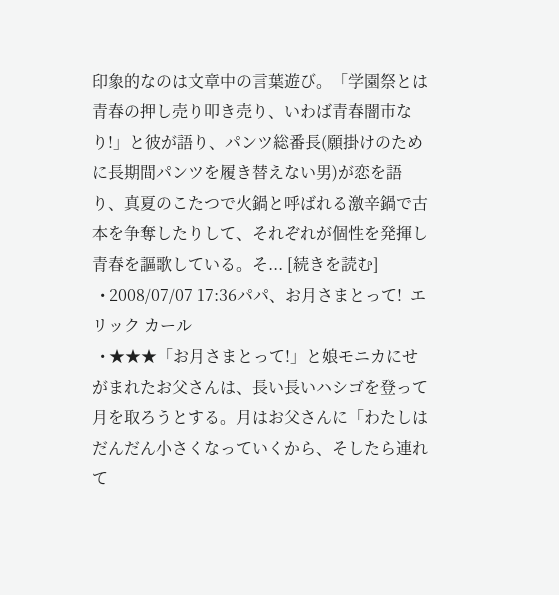印象的なのは文章中の言葉遊び。「学園祭とは青春の押し売り叩き売り、いわば青春闇市なり!」と彼が語り、パンツ総番長(願掛けのために長期間パンツを履き替えない男)が恋を語り、真夏のこたつで火鍋と呼ばれる激辛鍋で古本を争奪したりして、それぞれが個性を発揮し青春を謳歌している。そ... [続きを読む]
  • 2008/07/07 17:36パパ、お月さまとって!  エリック カール
  • ★★★「お月さまとって!」と娘モニカにせがまれたお父さんは、長い長いハシゴを登って月を取ろうとする。月はお父さんに「わたしはだんだん小さくなっていくから、そしたら連れて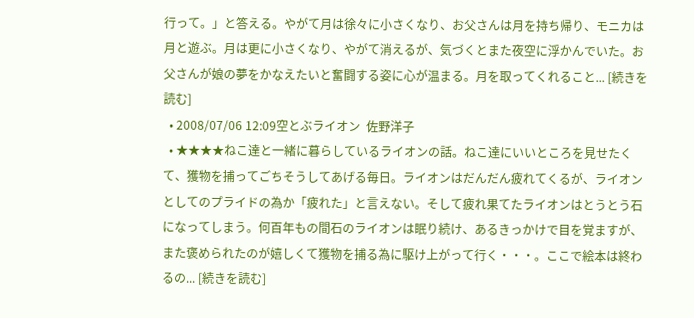行って。」と答える。やがて月は徐々に小さくなり、お父さんは月を持ち帰り、モニカは月と遊ぶ。月は更に小さくなり、やがて消えるが、気づくとまた夜空に浮かんでいた。お父さんが娘の夢をかなえたいと奮闘する姿に心が温まる。月を取ってくれること... [続きを読む]
  • 2008/07/06 12:09空とぶライオン  佐野洋子
  • ★★★★ねこ達と一緒に暮らしているライオンの話。ねこ達にいいところを見せたくて、獲物を捕ってごちそうしてあげる毎日。ライオンはだんだん疲れてくるが、ライオンとしてのプライドの為か「疲れた」と言えない。そして疲れ果てたライオンはとうとう石になってしまう。何百年もの間石のライオンは眠り続け、あるきっかけで目を覚ますが、また褒められたのが嬉しくて獲物を捕る為に駆け上がって行く・・・。ここで絵本は終わるの... [続きを読む]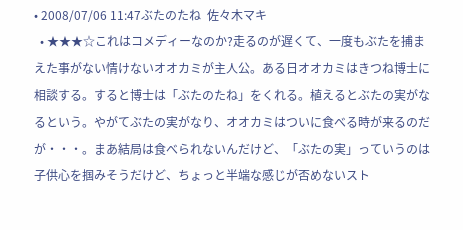• 2008/07/06 11:47ぶたのたね  佐々木マキ
  • ★★★☆これはコメディーなのか?走るのが遅くて、一度もぶたを捕まえた事がない情けないオオカミが主人公。ある日オオカミはきつね博士に相談する。すると博士は「ぶたのたね」をくれる。植えるとぶたの実がなるという。やがてぶたの実がなり、オオカミはついに食べる時が来るのだが・・・。まあ結局は食べられないんだけど、「ぶたの実」っていうのは子供心を掴みそうだけど、ちょっと半端な感じが否めないスト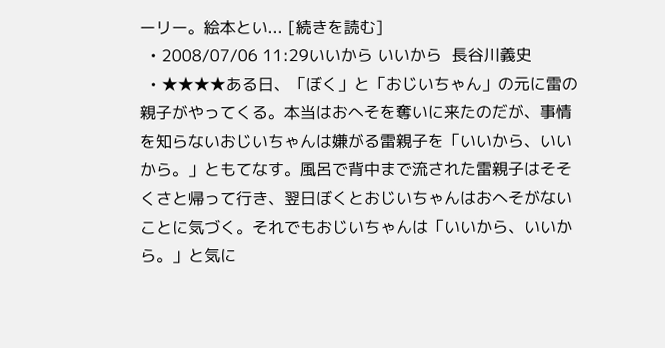ーリー。絵本とい... [続きを読む]
  • 2008/07/06 11:29いいから いいから  長谷川義史
  • ★★★★ある日、「ぼく」と「おじいちゃん」の元に雷の親子がやってくる。本当はおへそを奪いに来たのだが、事情を知らないおじいちゃんは嫌がる雷親子を「いいから、いいから。」ともてなす。風呂で背中まで流された雷親子はそそくさと帰って行き、翌日ぼくとおじいちゃんはおへそがないことに気づく。それでもおじいちゃんは「いいから、いいから。」と気に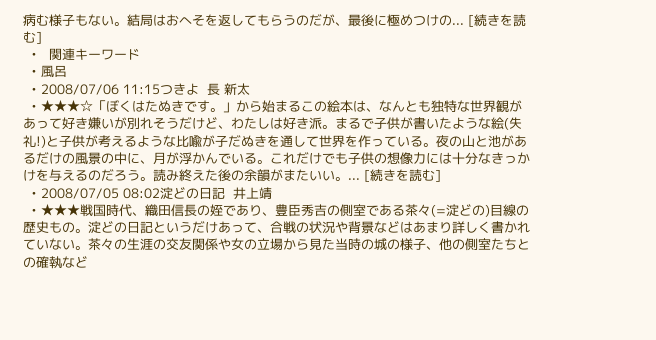病む様子もない。結局はおへそを返してもらうのだが、最後に極めつけの... [続きを読む]
  •   関連キーワード
  • 風呂
  • 2008/07/06 11:15つきよ  長 新太
  • ★★★☆「ぼくはたぬきです。」から始まるこの絵本は、なんとも独特な世界観があって好き嫌いが別れそうだけど、わたしは好き派。まるで子供が書いたような絵(失礼!)と子供が考えるような比喩が子だぬきを通して世界を作っている。夜の山と池があるだけの風景の中に、月が浮かんでいる。これだけでも子供の想像力には十分なきっかけを与えるのだろう。読み終えた後の余韻がまたいい。... [続きを読む]
  • 2008/07/05 08:02淀どの日記  井上靖
  • ★★★戦国時代、織田信長の姪であり、豊臣秀吉の側室である茶々(=淀どの)目線の歴史もの。淀どの日記というだけあって、合戦の状況や背景などはあまり詳しく書かれていない。茶々の生涯の交友関係や女の立場から見た当時の城の様子、他の側室たちとの確執など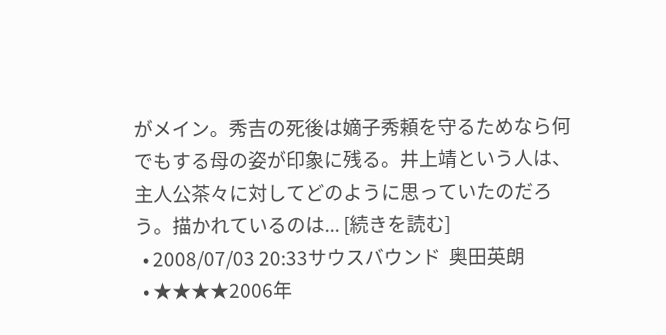がメイン。秀吉の死後は嫡子秀頼を守るためなら何でもする母の姿が印象に残る。井上靖という人は、主人公茶々に対してどのように思っていたのだろう。描かれているのは... [続きを読む]
  • 2008/07/03 20:33サウスバウンド  奥田英朗
  • ★★★★2006年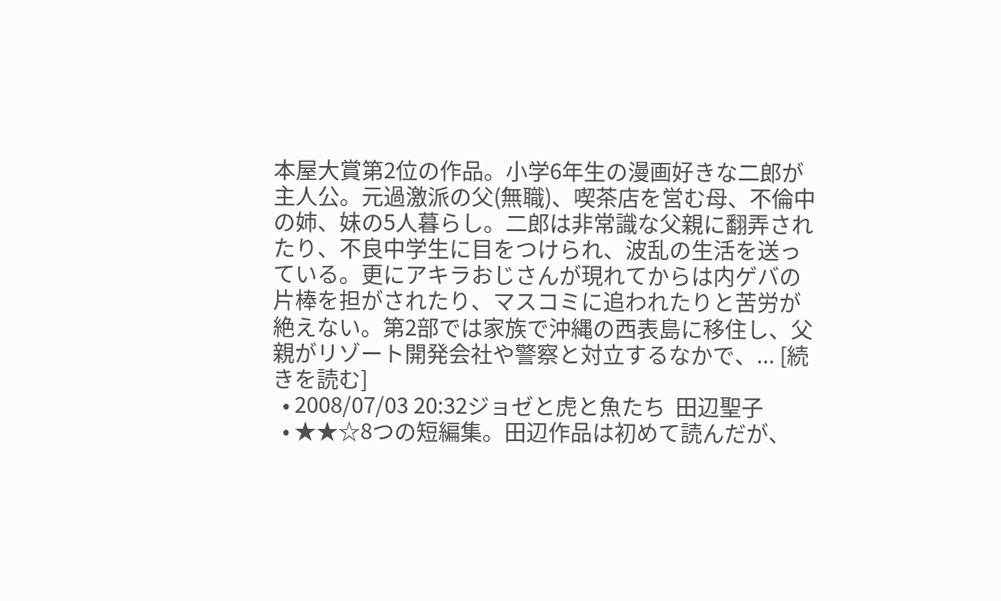本屋大賞第2位の作品。小学6年生の漫画好きな二郎が主人公。元過激派の父(無職)、喫茶店を営む母、不倫中の姉、妹の5人暮らし。二郎は非常識な父親に翻弄されたり、不良中学生に目をつけられ、波乱の生活を送っている。更にアキラおじさんが現れてからは内ゲバの片棒を担がされたり、マスコミに追われたりと苦労が絶えない。第2部では家族で沖縄の西表島に移住し、父親がリゾート開発会社や警察と対立するなかで、... [続きを読む]
  • 2008/07/03 20:32ジョゼと虎と魚たち  田辺聖子
  • ★★☆8つの短編集。田辺作品は初めて読んだが、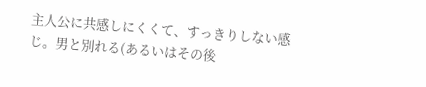主人公に共感しにくくて、すっきりしない感じ。男と別れる(あるいはその後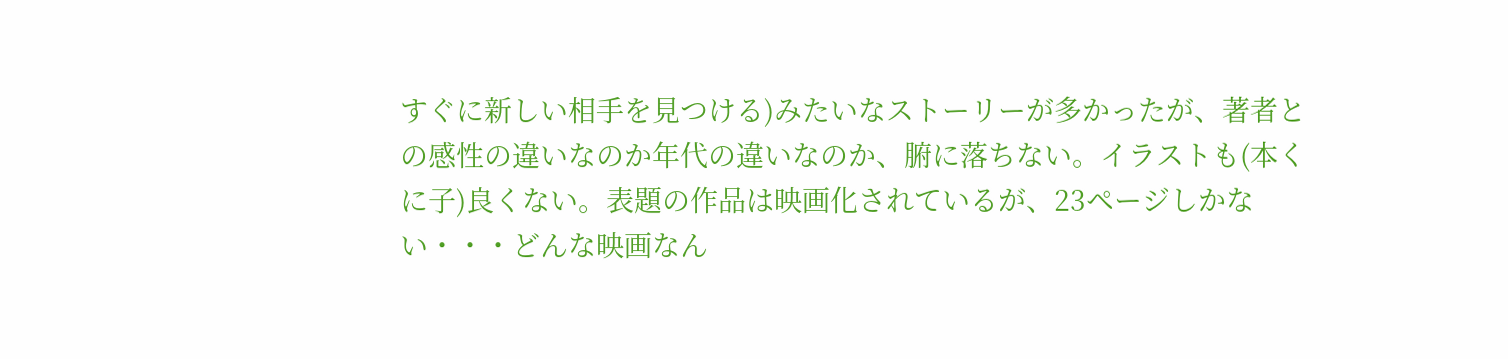すぐに新しい相手を見つける)みたいなストーリーが多かったが、著者との感性の違いなのか年代の違いなのか、腑に落ちない。イラストも(本くに子)良くない。表題の作品は映画化されているが、23ページしかない・・・どんな映画なん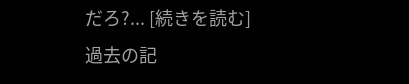だろ?... [続きを読む]
過去の記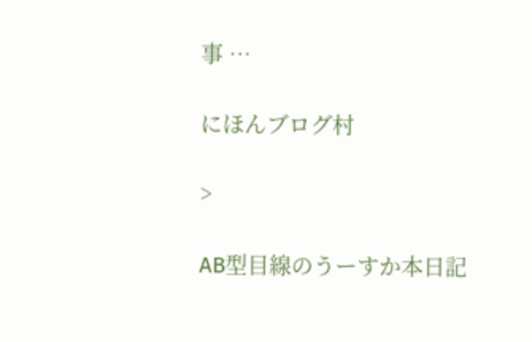事 …

にほんブログ村

>

AB型目線のうーすか本日記